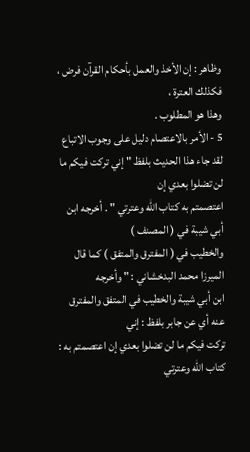وظاهر : إن الأخذ والعمل بأحكام القرآن فرض ، فكذلك العترة ،
وهذا هو المطلوب .
5 - الأمر بالاعتصام دليل على وجوب الاتباع
لقد جاء هذا الحديث بلفظ " إني تركت فيكم ما لن تضلوا بعدي إن
اعتصمتم به كتاب الله وعترتي " . أخرجه ابن أبي شيبة في ( المصنف )
والخطيب في ( المفترق والمتفق ) كما قال الميرزا محمد البدخشاني : " وأخرجه
ابن أبي شيبة والخطيب في المتفق والمفترق عنه أي عن جابر بلفظ : إني
تركت فيكم ما لن تضلوا بعدي إن اعتصمتم به : كتاب الله وعترتي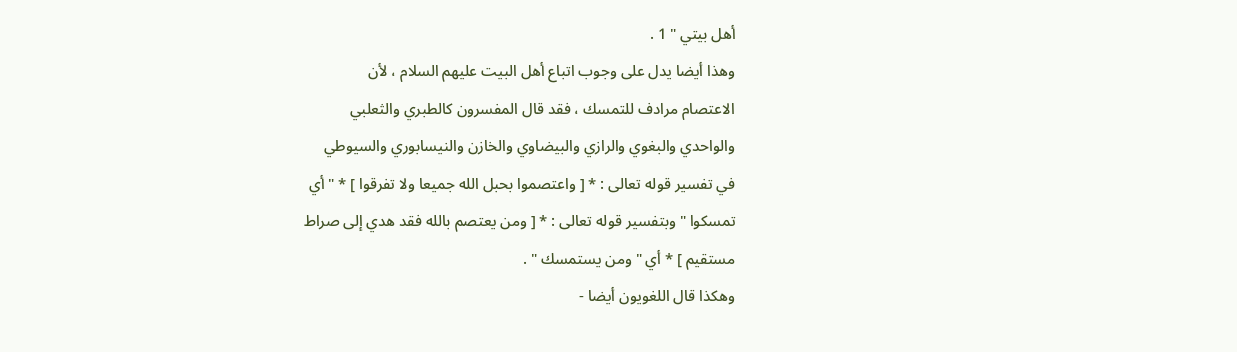أهل بيتي " 1 .
وهذا أيضا يدل على وجوب اتباع أهل البيت عليهم السلام ، لأن
الاعتصام مرادف للتمسك ، فقد قال المفسرون كالطبري والثعلبي
والواحدي والبغوي والرازي والبيضاوي والخازن والنيسابوري والسيوطي
في تفسير قوله تعالى : * [ واعتصموا بحبل الله جميعا ولا تفرقوا ] * " أي
تمسكوا " وبتفسير قوله تعالى : * [ ومن يعتصم بالله فقد هدي إلى صراط
مستقيم ] * أي " ومن يستمسك " .
وهكذا قال اللغويون أيضا -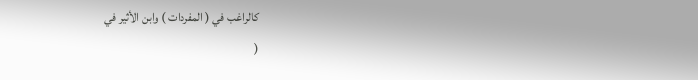كالراغب في ( المفردات ) وابن الأثير في
(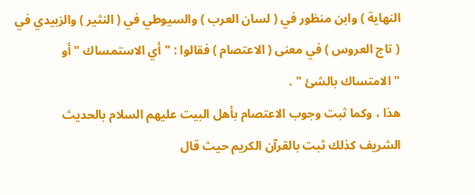النهاية ) وابن منظور في ( لسان العرب ) والسيوطي في ( النثير ) والزبيدي في
( تاج العروس ) في معنى ( الاعتصام ) فقالوا : " أي الاستمساك " أو
" الامتساك بالشئ " .
هذا ، وكما ثبت وجوب الاعتصام بأهل البيت عليهم السلام بالحديث
الشريف كذلك ثبت بالقرآن الكريم حيث قال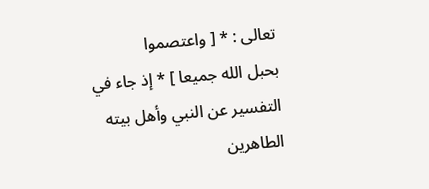تعالى : * [ واعتصموا
بحبل الله جميعا ] * إذ جاء في التفسير عن النبي وأهل بيته الطاهرين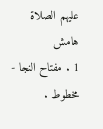عليهم الصلاة
هامش
1 . مفتاح النجا - مخطوط .